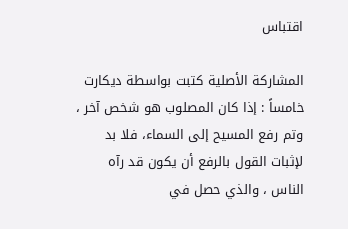اقتباس

المشاركة الأصلية كتبت بواسطة ديكارت
خامساً : إذا كان المصلوب هو شخص آخر ، وتم رفع المسيح إلى السماء، فلا بد لإثبات القول بالرفع أن يكون قد رآه الناس ، والذي حصل في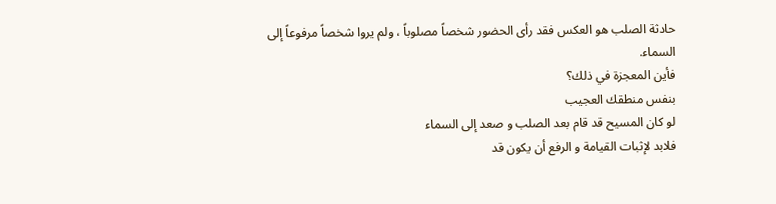حادثة الصلب هو العكس فقد رأى الحضور شخصاً مصلوباً ، ولم يروا شخصاً مرفوعاً إلى السماء.
فأين المعجزة في ذلك؟
بنفس منطقك العجيب
لو كان المسيح قد قام بعد الصلب و صعد إلى السماء
فلابد لإثبات القيامة و الرفع أن يكون قد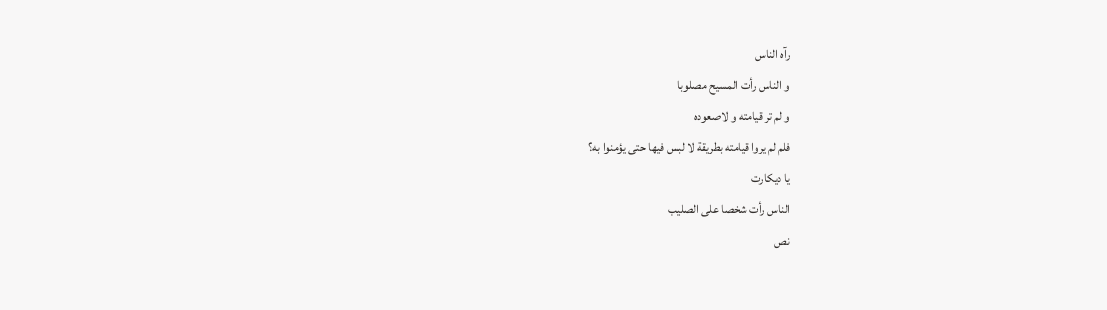رآه الناس
و الناس رأت المسيح مصلوبا
و لم تر قيامته و لاصعوده
فلم لم يروا قيامته بطريقة لا لبس فيها حتى يؤمنوا به؟
يا ديكارت
الناس رأت شخصا على الصليب
نص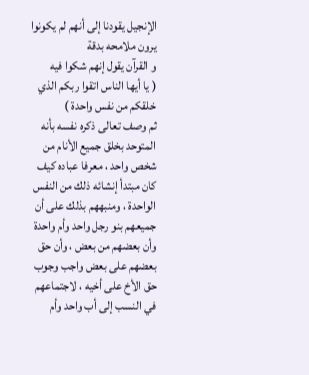الإنجيل يقودنا إلى أنهم لم يكونوا يرون ملامحه بدقة
و القرآن يقول إنهم شكوا فيه
( يا أيها الناس اتقوا ربكم الذي خلقكم من نفس واحدة )
ثم وصف تعالى ذكره نفسه بأنه المتوحد بخلق جميع الأنام من شخص واحد ، معرفا عباده كيف كان مبتدأ إنشائه ذلك من النفس الواحدة ، ومنبههم بذلك على أن جميعهم بنو رجل واحد وأم واحدة وأن بعضهم من بعض ، وأن حق بعضهم على بعض واجب وجوب حق الأخ على أخيه ، لاجتماعهم في النسب إلى أب واحد وأم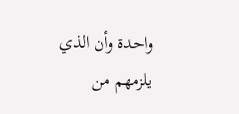واحدة وأن الذي يلزمهم من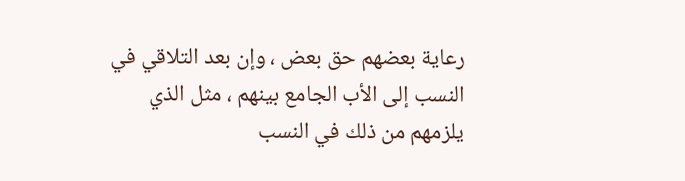رعاية بعضهم حق بعض ، وإن بعد التلاقي في النسب إلى الأب الجامع بينهم ، مثل الذي يلزمهم من ذلك في النسب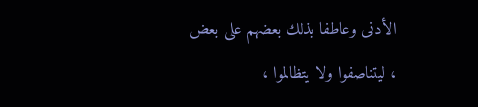الأدنى وعاطفا بذلك بعضهم على بعض ، ليتناصفوا ولا يتظالموا ،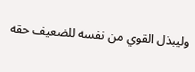وليبذل القوي من نفسه للضعيف حقه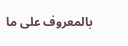بالمعروف على ما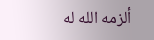ألزمه الله له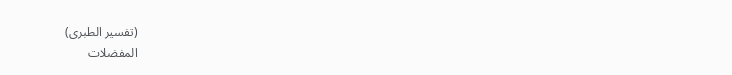(تفسير الطبرى)
المفضلات